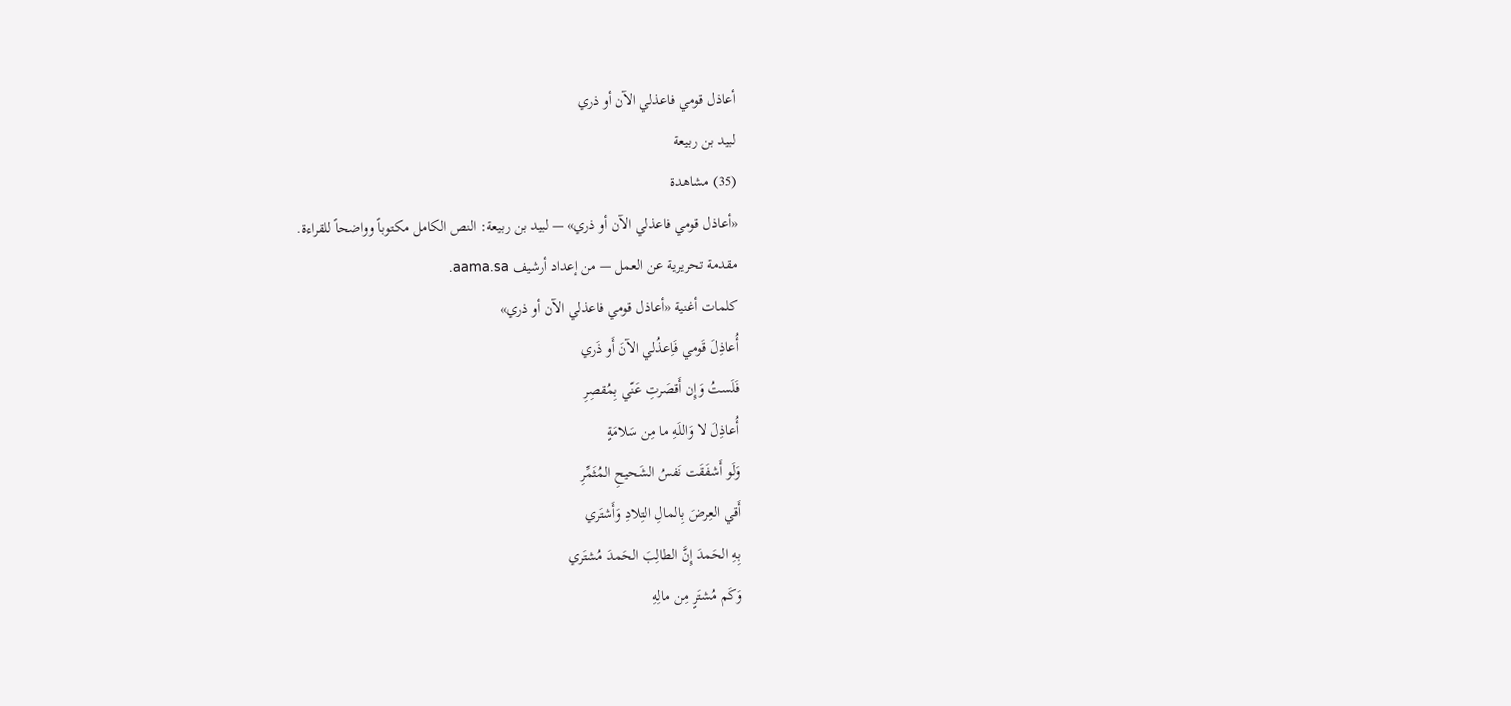أعاذل قومي فاعذلي الآن أو ذري
لبيد بن ربيعة
(35) مشاهدة
«أعاذل قومي فاعذلي الآن أو ذري» — لبيد بن ربيعة: النص الكامل مكتوباً وواضحاً للقراءة.
مقدمة تحريرية عن العمل — من إعداد أرشيف aama.sa.
كلمات أغنية «أعاذل قومي فاعذلي الآن أو ذري»
أُعاذِلَ قَومي فَاِعذُلي الآنَ أَو ذَري
فَلَستُ وَإِن أَقصَرتِ عَنّي بِمُقصِرِ
أُعاذِلَ لا وَاللَهِ ما مِن سَلامَةٍ
وَلَو أَشفَقَت نَفسُ الشَحيحِ المُثَمِّرِ
أَقي العِرضَ بِالمالِ التِلادِ وَأَشتَري
بِهِ الحَمدَ إِنَّ الطالِبَ الحَمدَ مُشتَري
وَكَم مُشتَرٍ مِن مالِهِ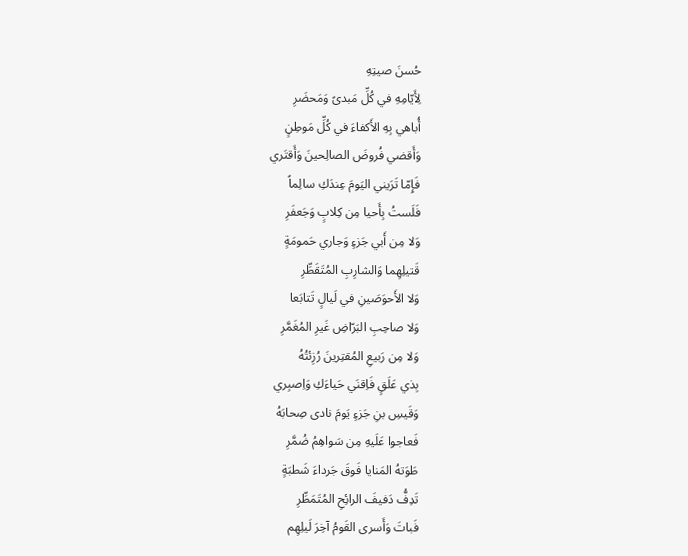حُسنَ صيتِهِ
لِأَيّامِهِ في كُلِّ مَبدىً وَمَحضَرِ
أُباهي بِهِ الأَكفاءَ في كُلِّ مَوطِنٍ
وَأَقضي فُروضَ الصالِحينَ وَأَقتَري
فَإِمّا تَرَيني اليَومَ عِندَكِ سالِماً
فَلَستُ بِأَحيا مِن كِلابٍ وَجَعفَرِ
وَلا مِن أَبي جَزءٍ وَجاري حَمومَةٍ
قَتيلِهِما وَالشارِبِ المُتَقَطِّرِ
وَلا الأَحوَصَينِ في لَيالٍ تَتابَعا
وَلا صاحِبِ البَرّاضِ غَيرِ المُغَمَّرِ
وَلا مِن رَبيعِ المُقتِرينَ رُزِئتُهُ
بِذي عَلَقٍ فَاِقنَي حَياءَكِ وَاِصبِري
وَقَيسِ بنِ جَزءٍ يَومَ نادى صِحابَهُ
فَعاجوا عَلَيهِ مِن سَواهِمُ ضُمَّرِ
طَوَتهُ المَنايا فَوقَ جَرداءَ شَطبَةٍ
تَدِفُّ دَفيفَ الرائِحِ المُتَمَطِّرِ
فَباتَ وَأَسرى القَومُ آخِرَ لَيلِهِم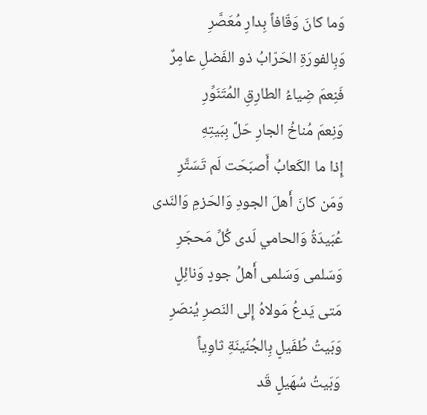وَما كانَ وَقّافاً بِدارِ مُعَصَّرِ
وَبِالفورَةِ الحَرّابُ ذو الفَضلِ عامِرٌ
فَنِعمَ ضِياءُ الطارِقِ المُتَنَوِّرِ
وَنِعمَ مُناخُ الجارِ حَلَّ بِبَيتِهِ
إِذا ما الكَعابُ أَصبَحَت لَم تَسَتَّرِ
وَمَن كانَ أَهلَ الجودِ وَالحَزمِ وَالنَدى
عُبَيدَةُ وَالحامي لَدى كُلِّ مَحجَرِ
وَسَلمى وَسَلمى أَهلُ جودٍ وَنائِلٍ
مَتى يَدعُ مَولاهُ إِلى النَصرِ يُنصَرِ
وَبَيتُ طُفَيلٍ بِالجُنَينَةِ ثاوِياً
وَبَيتُ سُهَيلٍ قَد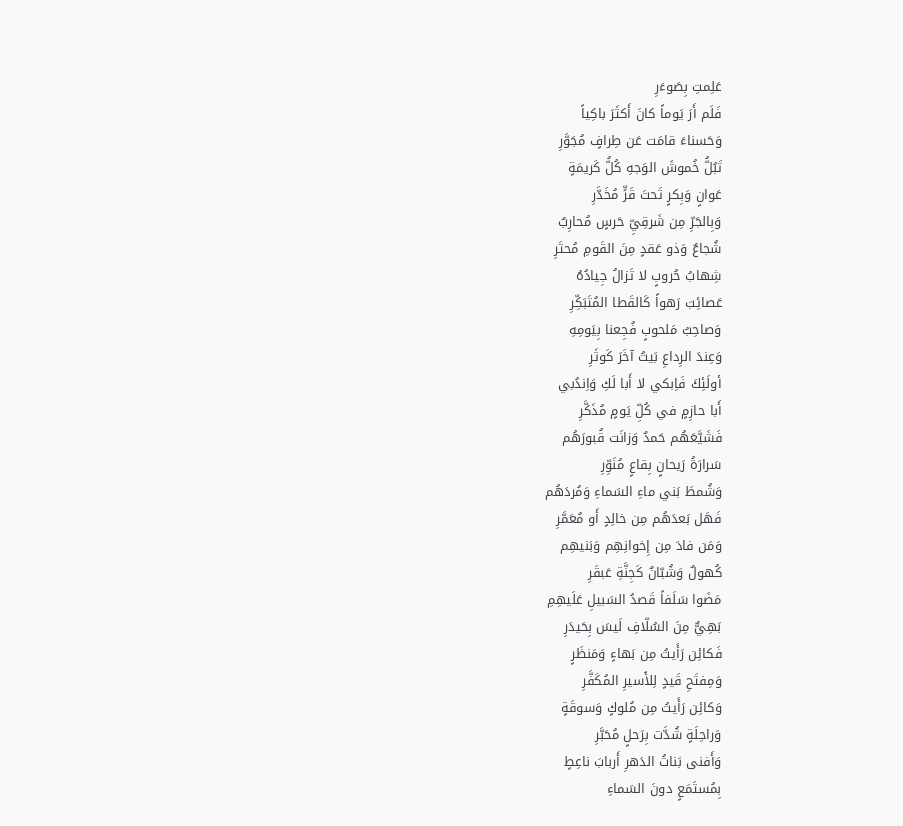عَلِمتِ بِصَوءَرِ
فَلَم أَرَ يَوماً كانَ أَكثَرَ باكِياً
وَحَسناءَ قامَت عَن طِرافٍ مُجَوَّرِ
تَبُلُّ خُموشَ الوَجهِ كُلُّ كَريمَةٍ
عَوانٍ وَبِكرٍ تَحتَ قَرٍّ مُخَدَّرِ
وَبِالجَرِّ مِن شَرقِيِّ حَرسٍ مُحارِبٌ
شُجاعٌ وَذو عَقدٍ مِنَ القَومِ مُحتَرِ
شِهابُ حُروبٍ لا تَزالُ جِيادُهُ
عَصائِبَ رَهواً كَالقَطا المُتَبَكِّرِ
وَصاحِبُ مَلحوبٍ فُجِعنا بِيَومِهِ
وَعِندَ الرِداعِ بَيتُ آخَرَ كَوثَرِ
أولَئِكَ فَاِبكي لا أَبا لَكِ وَاِندُبي
أَبا حازِمٍ في كُلِّ يَومٍ مُذَكَّرِ
فَشَيَّعَهُم حَمدٌ وَزانَت قُبورَهُم
سَرارَةُ رَيحانٍ بِقاعٍ مُنَوِّرِ
وَشُمطَ بَني ماءِ السَماءِ وَمُردَهُم
فَهَل بَعدَهُم مِن خالِدٍ أَو مُعَمَّرِ
وَمَن فادَ مِن إِخوانِهِم وَبَنيهِم
كُهولٌ وَشُبّانٌ كَجِنَّةِ عَبقَرِ
مَضَوا سَلَفاً قَصدُ السَبيلِ عَلَيهِمِ
بَهِيٌّ مِنَ السُلّافِ لَيسَ بِحَيدَرِ
فَكائِن رَأَيتُ مِن بَهاءٍ وَمَنظَرٍ
وَمِفتَحِ قَيدٍ لِلأَسيرِ المُكَفَّرِ
وَكائِن رَأَيتُ مِن مُلوكٍ وَسوقَةٍ
وَراحِلَةٍ شُدَّت بِرَحلٍ مُحَبَّرِ
وَأَفنى بَناتُ الدَهرِ أَربابَ ناعِطٍ
بِمُستَمَعٍ دونَ السَماءِ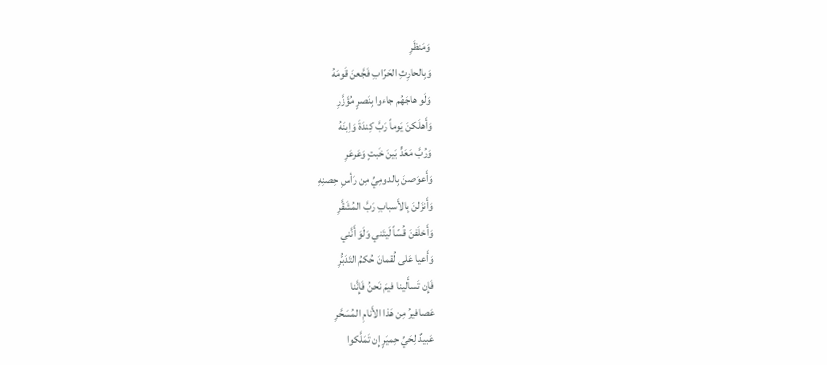وَمَنظَرِ
وَبِالحارِثِ الحَرّابِ فَجَّعنَ قَومَهُ
وَلَو هاجَهُم جاءوا بِنَصرٍ مُؤَزَّرِ
وَأَهلَكنَ يَوماً رَبَّ كِندَةَ وَاِبنَهُ
وَرُبَّ مَعَدٍّ بَينَ خَبتٍ وَعَرعَرِ
وَأَعوَصنَ بِالدومِيِّ مِن رَأسِ حِصنِهِ
وَأَنزَلنَ بِالأَسبابِ رَبَّ المُشَقَّرِ
وَأَخلَفنَ قُسّاً لَيتَني وَلَوَ أَنَّني
وَأَعيا عَلى لُقمانَ حُكمُ التَدَبُّرِ
فَإِن تَسأَلينا فيمَ نَحنُ فَإِنَّنا
عَصافيرُ مِن هَذا الأَنامِ المُسَحَّرِ
عَبيدٌ لِحَيِّ حِميَرٍ إِن تَمَلَّكوا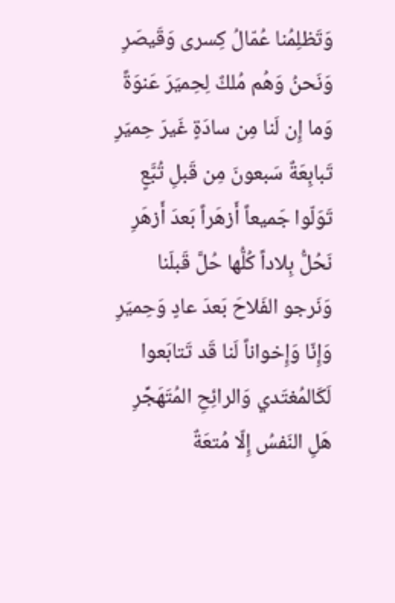وَتَظلِمُنا عُمّالُ كِسرى وَقَيصَرِ
وَنَحنُ وَهُم مُلكٌ لِحِميَرَ عَنوَةً
وَما إِن لَنا مِن سادَةٍ غَيرَ حِميَرِ
تَبابِعَةٌ سَبعونَ مِن قَبلِ تُبَّعٍ
تَوَلّوا جَميعاً أَزهَراً بَعدَ أَزهَرِ
نَحُلُّ بِلاداً كُلُّها حُلَّ قَبلَنا
وَنَرجو الفَلاحَ بَعدَ عادٍ وَحِميَرِ
وَإِنّا وَإِخواناً لَنا قَد تَتابَعوا
لَكَالمُغتَدي وَالرائِحِ المُتَهَجِّرِ
هَلِ النَفسُ إِلّا مُتعَةٌ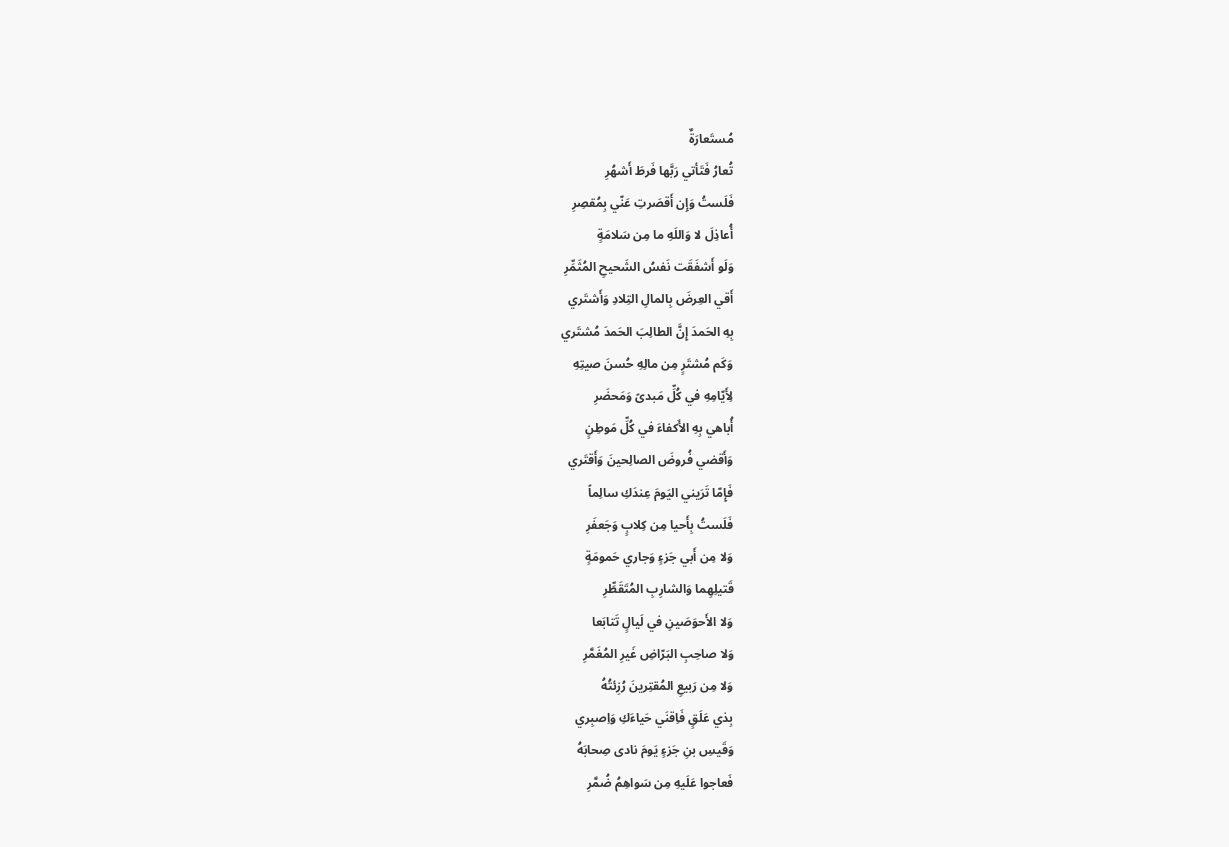مُستَعارَةٌ
تُعارُ فَتَأتي رَبَّها فَرطَ أَشهُرِ
فَلَستُ وَإِن أَقصَرتِ عَنّي بِمُقصِرِ
أُعاذِلَ لا وَاللَهِ ما مِن سَلامَةٍ
وَلَو أَشفَقَت نَفسُ الشَحيحِ المُثَمِّرِ
أَقي العِرضَ بِالمالِ التِلادِ وَأَشتَري
بِهِ الحَمدَ إِنَّ الطالِبَ الحَمدَ مُشتَري
وَكَم مُشتَرٍ مِن مالِهِ حُسنَ صيتِهِ
لِأَيّامِهِ في كُلِّ مَبدىً وَمَحضَرِ
أُباهي بِهِ الأَكفاءَ في كُلِّ مَوطِنٍ
وَأَقضي فُروضَ الصالِحينَ وَأَقتَري
فَإِمّا تَرَيني اليَومَ عِندَكِ سالِماً
فَلَستُ بِأَحيا مِن كِلابٍ وَجَعفَرِ
وَلا مِن أَبي جَزءٍ وَجاري حَمومَةٍ
قَتيلِهِما وَالشارِبِ المُتَقَطِّرِ
وَلا الأَحوَصَينِ في لَيالٍ تَتابَعا
وَلا صاحِبِ البَرّاضِ غَيرِ المُغَمَّرِ
وَلا مِن رَبيعِ المُقتِرينَ رُزِئتُهُ
بِذي عَلَقٍ فَاِقنَي حَياءَكِ وَاِصبِري
وَقَيسِ بنِ جَزءٍ يَومَ نادى صِحابَهُ
فَعاجوا عَلَيهِ مِن سَواهِمُ ضُمَّرِ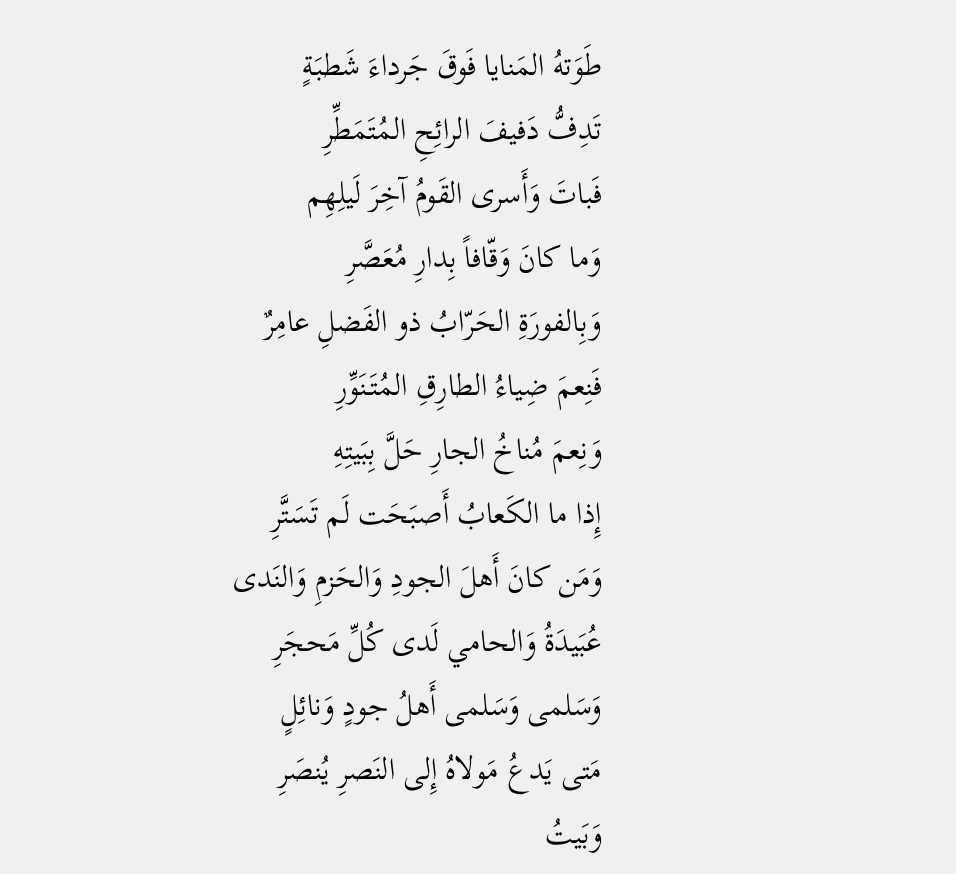طَوَتهُ المَنايا فَوقَ جَرداءَ شَطبَةٍ
تَدِفُّ دَفيفَ الرائِحِ المُتَمَطِّرِ
فَباتَ وَأَسرى القَومُ آخِرَ لَيلِهِم
وَما كانَ وَقّافاً بِدارِ مُعَصَّرِ
وَبِالفورَةِ الحَرّابُ ذو الفَضلِ عامِرٌ
فَنِعمَ ضِياءُ الطارِقِ المُتَنَوِّرِ
وَنِعمَ مُناخُ الجارِ حَلَّ بِبَيتِهِ
إِذا ما الكَعابُ أَصبَحَت لَم تَسَتَّرِ
وَمَن كانَ أَهلَ الجودِ وَالحَزمِ وَالنَدى
عُبَيدَةُ وَالحامي لَدى كُلِّ مَحجَرِ
وَسَلمى وَسَلمى أَهلُ جودٍ وَنائِلٍ
مَتى يَدعُ مَولاهُ إِلى النَصرِ يُنصَرِ
وَبَيتُ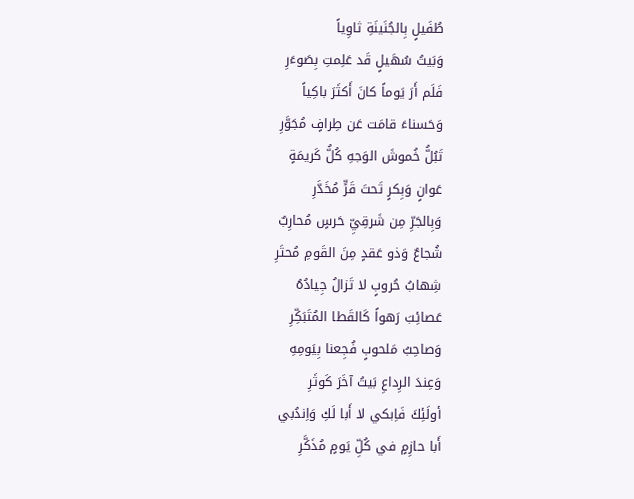طُفَيلٍ بِالجُنَينَةِ ثاوِياً
وَبَيتُ سُهَيلٍ قَد عَلِمتِ بِصَوءَرِ
فَلَم أَرَ يَوماً كانَ أَكثَرَ باكِياً
وَحَسناءَ قامَت عَن طِرافٍ مُجَوَّرِ
تَبُلُّ خُموشَ الوَجهِ كُلُّ كَريمَةٍ
عَوانٍ وَبِكرٍ تَحتَ قَرٍّ مُخَدَّرِ
وَبِالجَرِّ مِن شَرقِيِّ حَرسٍ مُحارِبٌ
شُجاعٌ وَذو عَقدٍ مِنَ القَومِ مُحتَرِ
شِهابُ حُروبٍ لا تَزالُ جِيادُهُ
عَصائِبَ رَهواً كَالقَطا المُتَبَكِّرِ
وَصاحِبُ مَلحوبٍ فُجِعنا بِيَومِهِ
وَعِندَ الرِداعِ بَيتُ آخَرَ كَوثَرِ
أولَئِكَ فَاِبكي لا أَبا لَكِ وَاِندُبي
أَبا حازِمٍ في كُلِّ يَومٍ مُذَكَّرِ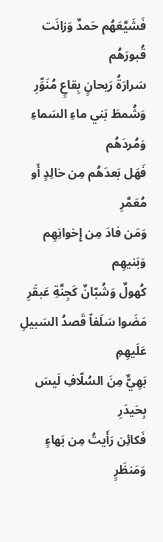فَشَيَّعَهُم حَمدٌ وَزانَت قُبورَهُم
سَرارَةُ رَيحانٍ بِقاعٍ مُنَوِّرِ
وَشُمطَ بَني ماءِ السَماءِ وَمُردَهُم
فَهَل بَعدَهُم مِن خالِدٍ أَو مُعَمَّرِ
وَمَن فادَ مِن إِخوانِهِم وَبَنيهِم
كُهولٌ وَشُبّانٌ كَجِنَّةِ عَبقَرِ
مَضَوا سَلَفاً قَصدُ السَبيلِ عَلَيهِمِ
بَهِيٌّ مِنَ السُلّافِ لَيسَ بِحَيدَرِ
فَكائِن رَأَيتُ مِن بَهاءٍ وَمَنظَرٍ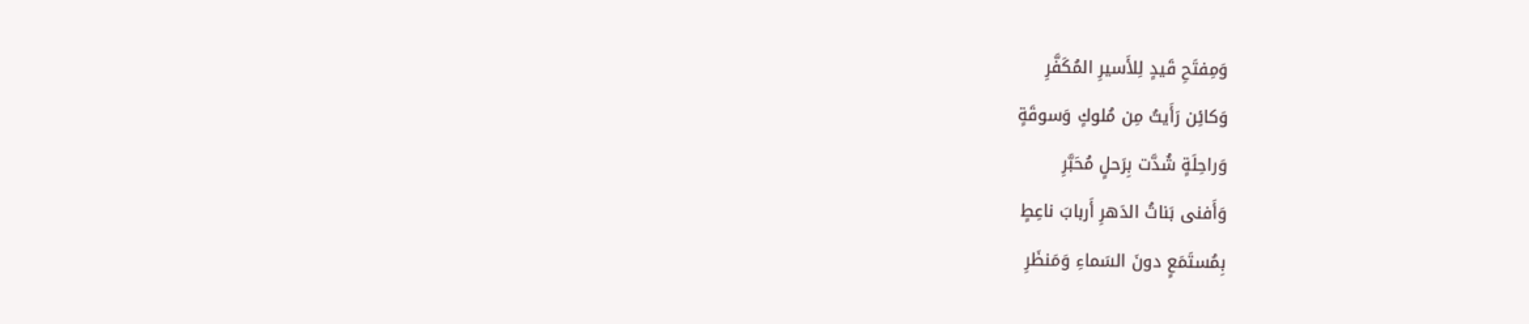وَمِفتَحِ قَيدٍ لِلأَسيرِ المُكَفَّرِ
وَكائِن رَأَيتُ مِن مُلوكٍ وَسوقَةٍ
وَراحِلَةٍ شُدَّت بِرَحلٍ مُحَبَّرِ
وَأَفنى بَناتُ الدَهرِ أَربابَ ناعِطٍ
بِمُستَمَعٍ دونَ السَماءِ وَمَنظَرِ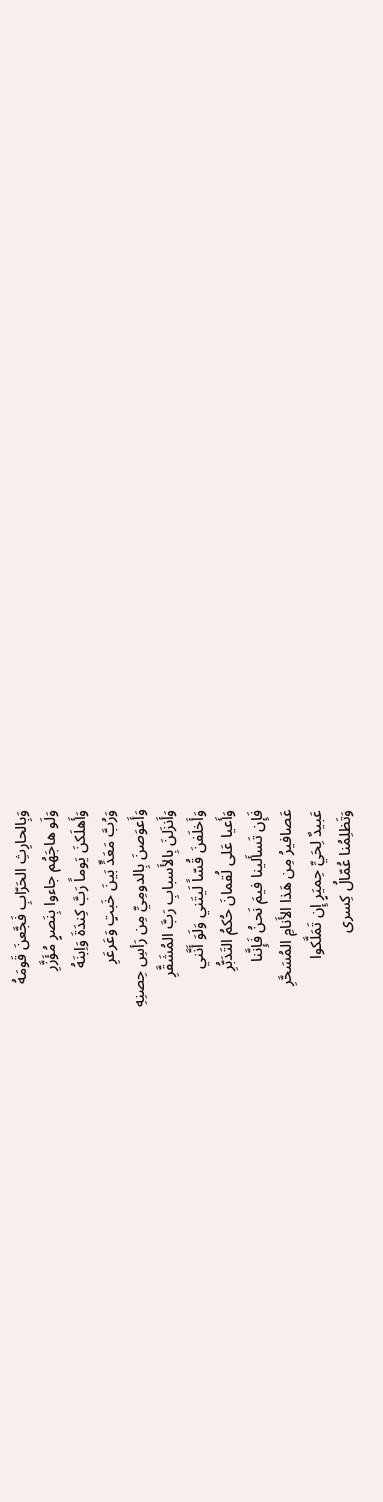وَبِالحارِثِ الحَرّابِ فَجَّعنَ قَومَهُ
وَلَو هاجَهُم جاءوا بِنَصرٍ مُؤَزَّرِ
وَأَهلَكنَ يَوماً رَبَّ كِندَةَ وَاِبنَهُ
وَرُبَّ مَعَدٍّ بَينَ خَبتٍ وَعَرعَرِ
وَأَعوَصنَ بِالدومِيِّ مِن رَأسِ حِصنِهِ
وَأَنزَلنَ بِالأَسبابِ رَبَّ المُشَقَّرِ
وَأَخلَفنَ قُسّاً لَيتَني وَلَوَ أَنَّني
وَأَعيا عَلى لُقمانَ حُكمُ التَدَبُّرِ
فَإِن تَسأَلينا فيمَ نَحنُ فَإِنَّنا
عَصافيرُ مِن هَذا الأَنامِ المُسَحَّرِ
عَبيدٌ لِحَيِّ حِميَرٍ إِن تَمَلَّكوا
وَتَظلِمُنا عُمّالُ كِسرى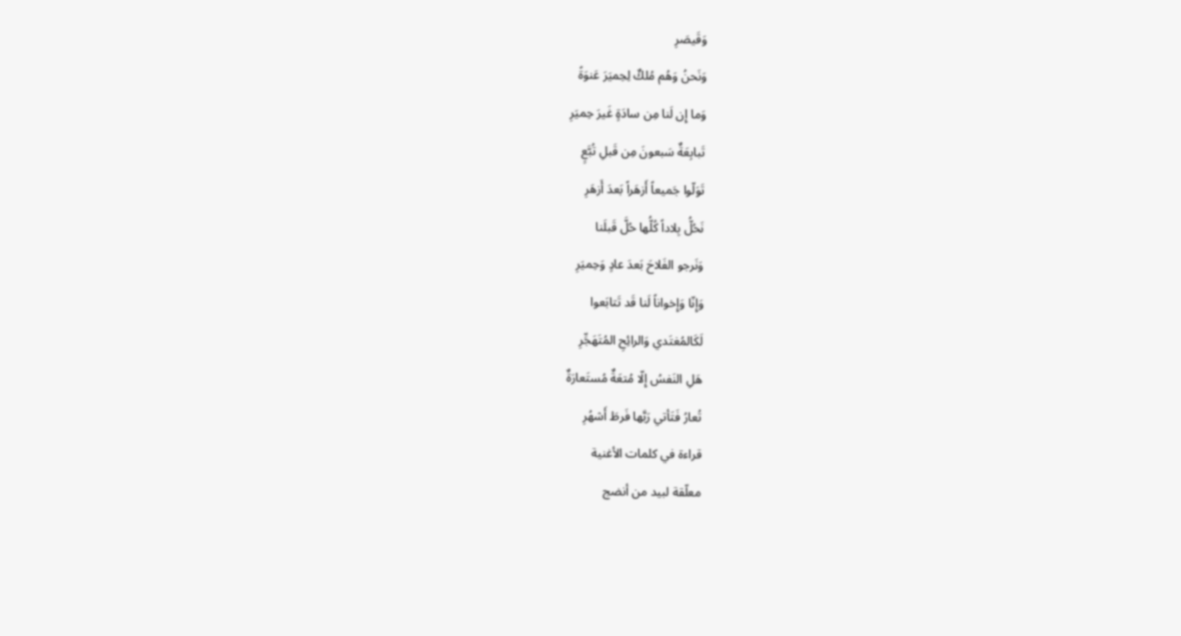وَقَيصَرِ
وَنَحنُ وَهُم مُلكٌ لِحِميَرَ عَنوَةً
وَما إِن لَنا مِن سادَةٍ غَيرَ حِميَرِ
تَبابِعَةٌ سَبعونَ مِن قَبلِ تُبَّعٍ
تَوَلّوا جَميعاً أَزهَراً بَعدَ أَزهَرِ
نَحُلُّ بِلاداً كُلُّها حُلَّ قَبلَنا
وَنَرجو الفَلاحَ بَعدَ عادٍ وَحِميَرِ
وَإِنّا وَإِخواناً لَنا قَد تَتابَعوا
لَكَالمُغتَدي وَالرائِحِ المُتَهَجِّرِ
هَلِ النَفسُ إِلّا مُتعَةٌ مُستَعارَةٌ
تُعارُ فَتَأتي رَبَّها فَرطَ أَشهُرِ
قراءة في كلمات الأغنية
معلّقة لبيد من أنضج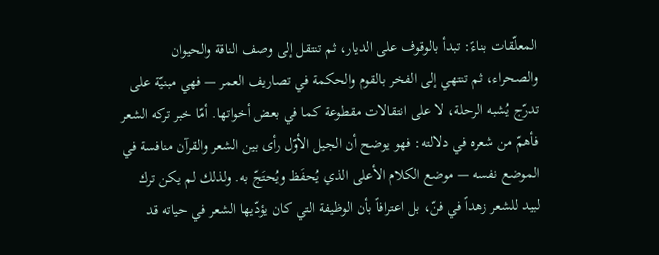المعلّقات بناءً: تبدأ بالوقوف على الديار، ثم تنتقل إلى وصف الناقة والحيوان والصحراء، ثم تنتهي إلى الفخر بالقوم والحكمة في تصاريف العمر — فهي مبنيّة على تدرّج يُشبه الرحلة، لا على انتقالات مقطوعة كما في بعض أخواتها. أمّا خبر تركه الشعر فأهمّ من شعره في دلالته: فهو يوضح أن الجيل الأوّل رأى بين الشعر والقرآن منافسة في الموضع نفسه — موضع الكلام الأعلى الذي يُحفَظ ويُحتَجّ به. ولذلك لم يكن ترك لبيد للشعر زهداً في فنّ، بل اعترافاً بأن الوظيفة التي كان يؤدّيها الشعر في حياته قد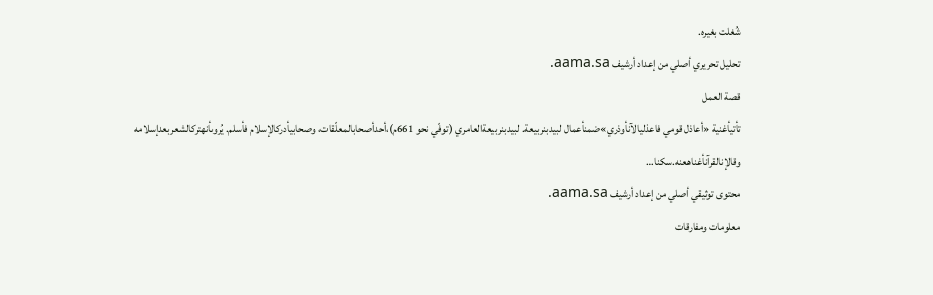شُغلت بغيره.
تحليل تحريري أصلي من إعداد أرشيف aama.sa.
قصة العمل
تأتيأغنية «أعاذل قومي فاعذليالآنأوذري»ضمنأعمال لبيدبنربيعة. لبيدبنربيعةالعامري (توفّي نحو 661م)،أحدأصحابالمعلّقات، وصحابيأدركالإسلام فأسلم. يُروىأنهتركالشعربعدإسلامه وقالإنالقرآنأغناهعنه.سكنا…
محتوى توثيقي أصلي من إعداد أرشيف aama.sa.
معلومات ومفارقات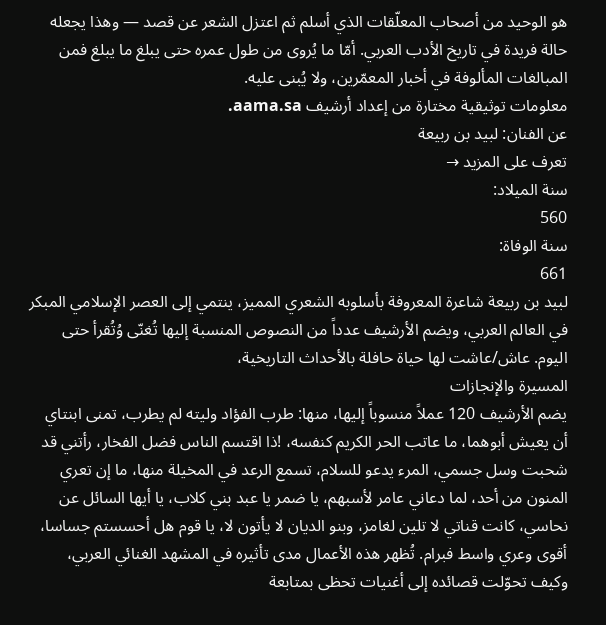هو الوحيد من أصحاب المعلّقات الذي أسلم ثم اعتزل الشعر عن قصد — وهذا يجعله حالة فريدة في تاريخ الأدب العربي. أمّا ما يُروى من طول عمره حتى يبلغ ما يبلغ فمن المبالغات المألوفة في أخبار المعمّرين، ولا يُبنى عليه.
معلومات توثيقية مختارة من إعداد أرشيف aama.sa.
عن الفنان: لبيد بن ربيعة
تعرف على المزيد →
سنة الميلاد:
560
سنة الوفاة:
661
لبيد بن ربيعة شاعرة المعروفة بأسلوبه الشعري المميز، ينتمي إلى العصر الإسلامي المبكر في العالم العربي، ويضم الأرشيف عدداً من النصوص المنسبة إليها تُغنّى وُتُقرأ حتى اليوم. عاش/عاشت لها حياة حافلة بالأحداث التاريخية،
المسيرة والإنجازات
يضم الأرشيف 120 عملاً منسوباً إليها، منها: طرب الفؤاد وليته لم يطرب، تمنى ابنتاي أن يعيش أبوهما، ما عاتب الحر الكريم كنفسه، !ذا اقتسم الناس فضل الفخار، رأتني قد شحبت وسل جسمي، المرء يدعو للسلام، تسمع الرعد في المخيلة منها، ما إن تعري المنون من أحد، لما دعاني عامر لأسبهم، يا ضمر يا عبد بني كلاب، يا أيها السائل عن نحاسي، كانت قناتي لا تلين لغامز، وبنو الديان لا يأتون لا، يا قوم هل أحسستم جساسا، أقوى وعري واسط فبرام. تُظهر هذه الأعمال مدى تأثيره في المشهد الغنائي العربي، وكيف تحوّلت قصائده إلى أغنيات تحظى بمتابعة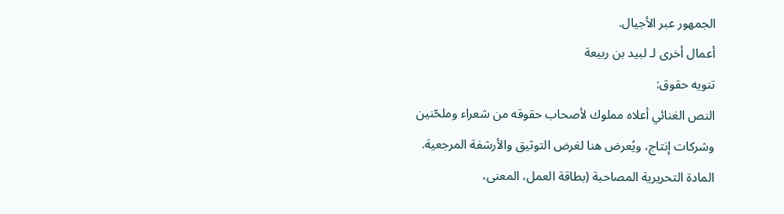الجمهور عبر الأجيال.
أعمال أخرى لـ لبيد بن ربيعة
تنويه حقوق:
النص الغنائي أعلاه مملوك لأصحاب حقوقه من شعراء وملحّنين وشركات إنتاج، ويُعرض هنا لغرض التوثيق والأرشفة المرجعية.
المادة التحريرية المصاحبة (بطاقة العمل، المعنى،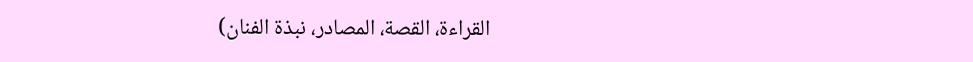القراءة، القصة، المصادر، نبذة الفنان)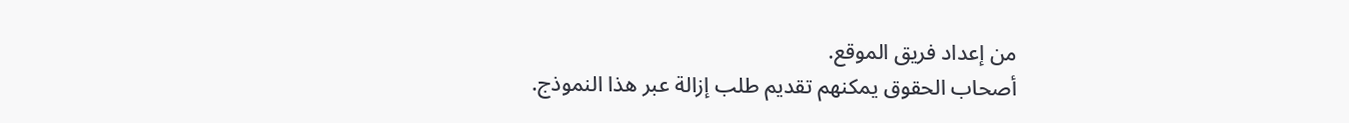من إعداد فريق الموقع.
أصحاب الحقوق يمكنهم تقديم طلب إزالة عبر هذا النموذج.